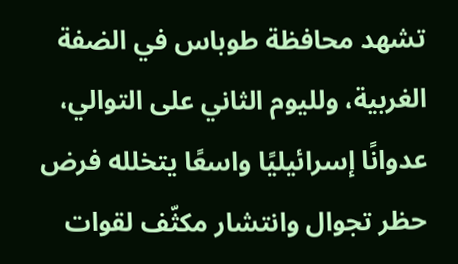تشهد محافظة طوباس في الضفة الغربية، ولليوم الثاني على التوالي، عدوانًا إسرائيليًا واسعًا يتخلله فرض حظر تجوال وانتشار مكثّف لقوات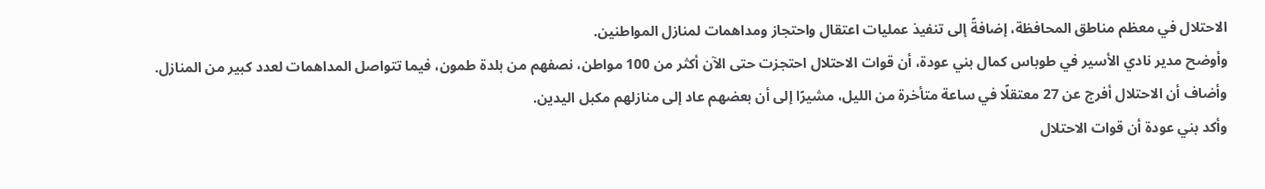الاحتلال في معظم مناطق المحافظة، إضافةً إلى تنفيذ عمليات اعتقال واحتجاز ومداهمات لمنازل المواطنين.
وأوضح مدير نادي الأسير في طوباس كمال بني عودة، أن قوات الاحتلال احتجزت حتى الآن أكثر من 100 مواطن، نصفهم من بلدة طمون، فيما تتواصل المداهمات لعدد كبير من المنازل.
وأضاف أن الاحتلال أفرج عن 27 معتقلًا في ساعة متأخرة من الليل، مشيرًا إلى أن بعضهم عاد إلى منازلهم مكبل اليدين.
وأكد بني عودة أن قوات الاحتلال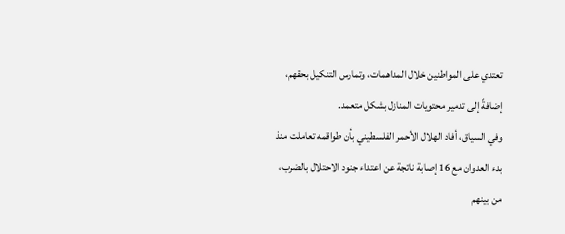تعتدي على المواطنين خلال المداهمات، وتمارس التنكيل بحقهم، إضافةً إلى تدمير محتويات المنازل بشكل متعمد.
وفي السياق، أفاد الهلال الأحمر الفلسطيني بأن طواقمه تعاملت منذ بدء العدوان مع 16 إصابة ناتجة عن اعتداء جنود الاحتلال بالضرب، من بينهم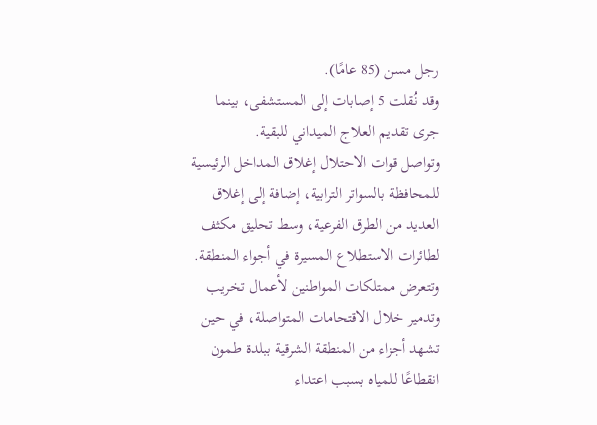رجل مسن (85 عامًا).
وقد نُقلت 5 إصابات إلى المستشفى، بينما جرى تقديم العلاج الميداني للبقية.
وتواصل قوات الاحتلال إغلاق المداخل الرئيسية للمحافظة بالسواتر الترابية، إضافة إلى إغلاق العديد من الطرق الفرعية، وسط تحليق مكثف لطائرات الاستطلاع المسيرة في أجواء المنطقة.
وتتعرض ممتلكات المواطنين لأعمال تخريب وتدمير خلال الاقتحامات المتواصلة، في حين تشهد أجزاء من المنطقة الشرقية ببلدة طمون انقطاعًا للمياه بسبب اعتداء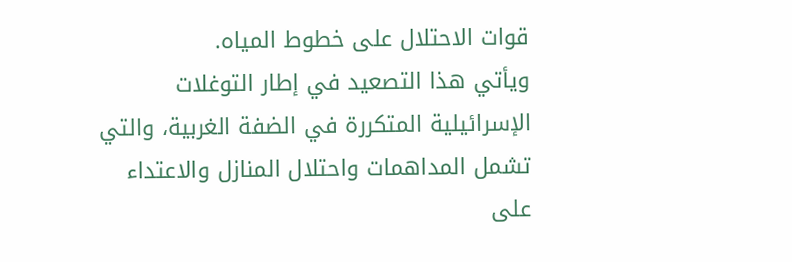قوات الاحتلال على خطوط المياه.
ويأتي هذا التصعيد في إطار التوغلات الإسرائيلية المتكررة في الضفة الغربية، والتي تشمل المداهمات واحتلال المنازل والاعتداء على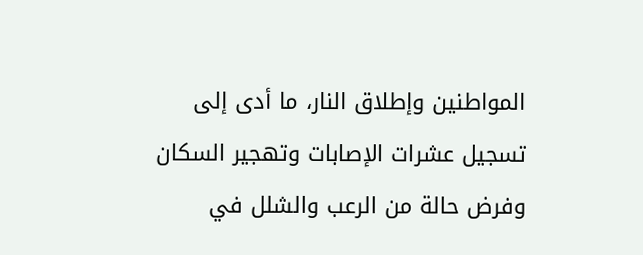المواطنين وإطلاق النار، ما أدى إلى تسجيل عشرات الإصابات وتهجير السكان وفرض حالة من الرعب والشلل في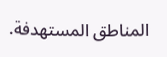المناطق المستهدفة.